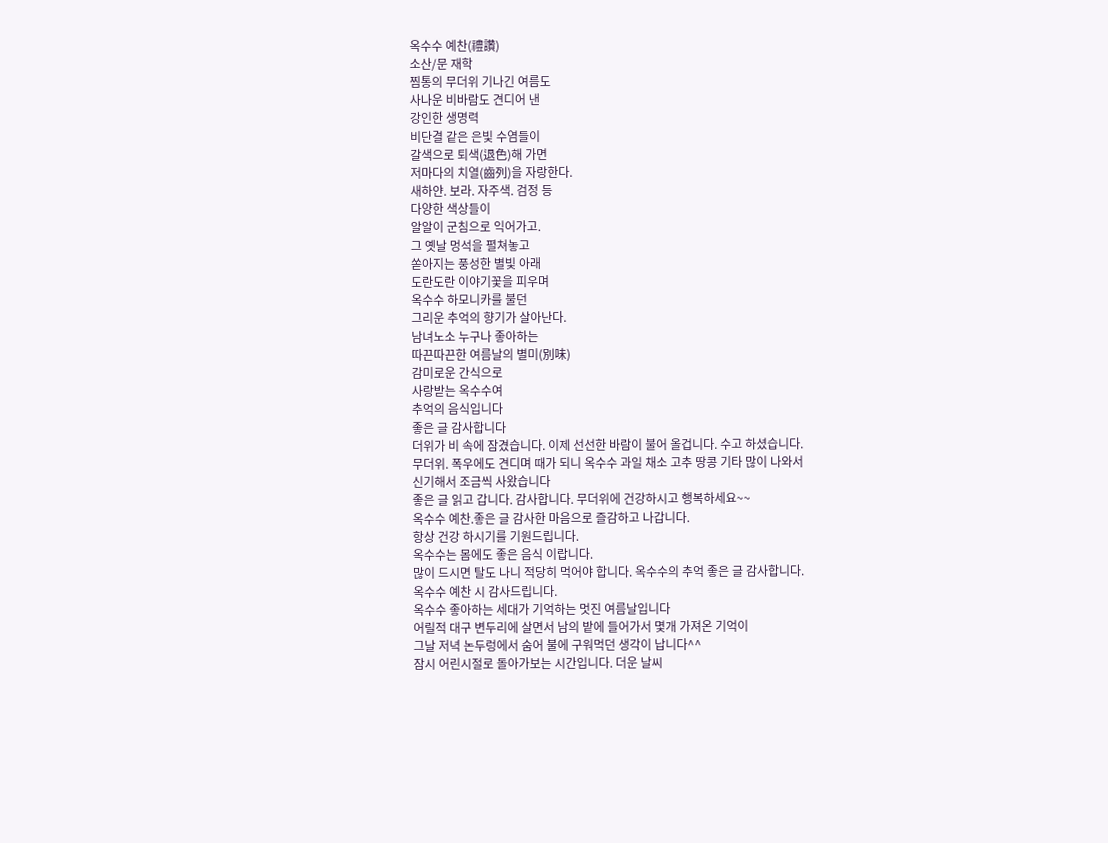옥수수 예찬(禮讚)
소산/문 재학
찜통의 무더위 기나긴 여름도
사나운 비바람도 견디어 낸
강인한 생명력
비단결 같은 은빛 수염들이
갈색으로 퇴색(退色)해 가면
저마다의 치열(齒列)을 자랑한다.
새하얀. 보라. 자주색. 검정 등
다양한 색상들이
알알이 군침으로 익어가고.
그 옛날 멍석을 펼쳐놓고
쏟아지는 풍성한 별빛 아래
도란도란 이야기꽃을 피우며
옥수수 하모니카를 불던
그리운 추억의 향기가 살아난다.
남녀노소 누구나 좋아하는
따끈따끈한 여름날의 별미(別味)
감미로운 간식으로
사랑받는 옥수수여
추억의 음식입니다
좋은 글 감사합니다
더위가 비 속에 잠겼습니다. 이제 선선한 바람이 불어 올겁니다. 수고 하셨습니다.
무더위. 폭우에도 견디며 때가 되니 옥수수 과일 채소 고추 땅콩 기타 많이 나와서
신기해서 조금씩 사왔습니다
좋은 글 읽고 갑니다. 감사합니다. 무더위에 건강하시고 행복하세요~~
옥수수 예찬.좋은 글 감사한 마음으로 즐감하고 나갑니다.
항상 건강 하시기를 기원드립니다.
옥수수는 몸에도 좋은 음식 이랍니다.
많이 드시면 탈도 나니 적당히 먹어야 합니다. 옥수수의 추억 좋은 글 감사합니다.
옥수수 예찬 시 감사드립니다.
옥수수 좋아하는 세대가 기억하는 멋진 여름날입니다
어릴적 대구 변두리에 살면서 남의 밭에 들어가서 몇개 가져온 기억이
그날 저녁 논두렁에서 숨어 불에 구워먹던 생각이 납니다^^
잠시 어린시절로 돌아가보는 시간입니다. 더운 날씨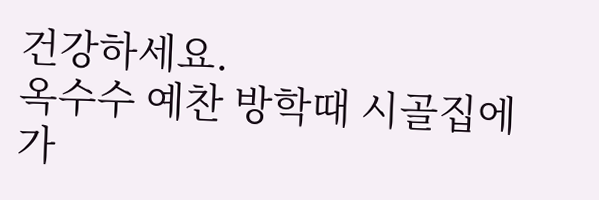건강하세요.
옥수수 예찬 방학때 시골집에가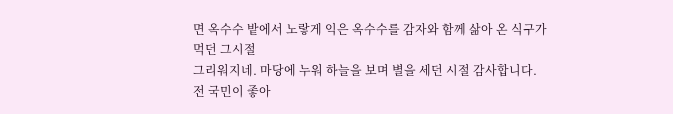면 옥수수 밭에서 노랗게 익은 옥수수를 감자와 함께 삶아 온 식구가 먹던 그시절
그리워지네. 마당에 누워 하늘을 보며 별을 세던 시절 감사합니다.
전 국민이 좋아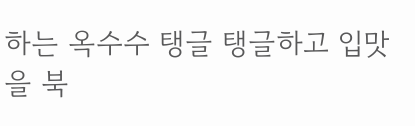하는 옥수수 탱글 탱글하고 입맛을 북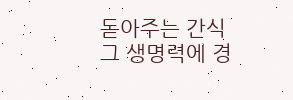돋아주는 간식
그 생명력에 경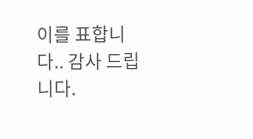이를 표합니다.. 감사 드립니다.